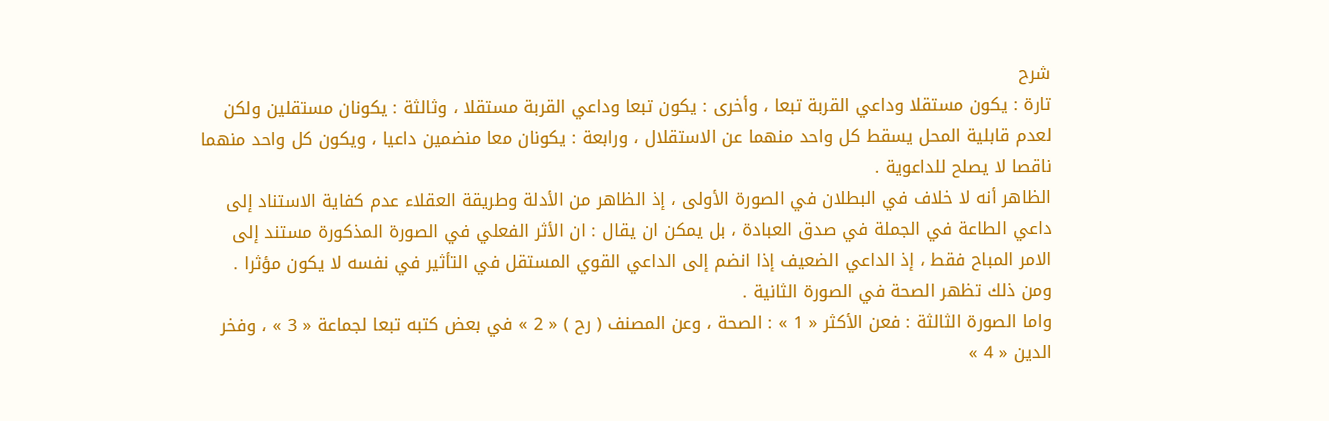شرح
تارة : يكون مستقلا وداعي القربة تبعا ، وأخرى : يكون تبعا وداعي القربة مستقلا ، وثالثة : يكونان مستقلين ولكن لعدم قابلية المحل يسقط كل واحد منهما عن الاستقلال ، ورابعة : يكونان معا منضمين داعيا ، ويكون كل واحد منهما ناقصا لا يصلح للداعوية .
الظاهر أنه لا خلاف في البطلان في الصورة الأولى ، إذ الظاهر من الأدلة وطريقة العقلاء عدم كفاية الاستناد إلى داعي الطاعة في الجملة في صدق العبادة ، بل يمكن ان يقال : ان الأثر الفعلي في الصورة المذكورة مستند إلى الامر المباح فقط ، إذ الداعي الضعيف إذا انضم إلى الداعي القوي المستقل في التأثير في نفسه لا يكون مؤثرا .
ومن ذلك تظهر الصحة في الصورة الثانية .
واما الصورة الثالثة : فعن الأكثر « 1 » : الصحة ، وعن المصنف ( رح ) « 2 » في بعض كتبه تبعا لجماعة « 3 » ، وفخر الدين « 4 »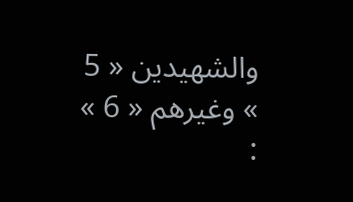والشهيدين « 5 » وغيرهم « 6 » :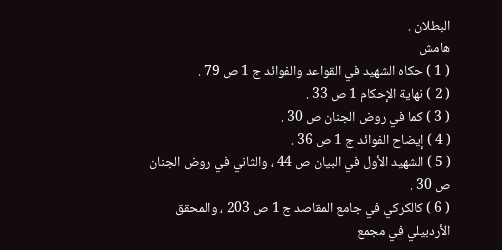البطلان .
هامش
( 1 ) حكاه الشهيد في القواعد والفوائد ج 1 ص 79 .
( 2 ) نهاية الإحكام 1 ص 33 .
( 3 ) كما في روض الجنان ص 30 .
( 4 ) إيضاح الفوائد ج 1 ص 36 .
( 5 ) الشهيد الأول في البيان ص 44 ، والثاني في روض الجنان ص 30 .
( 6 ) كالكركي في جامع المقاصد ج 1 ص 203 ، والمحقق الأردبيلي في مجمع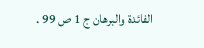الفائدة والبرهان ج 1 ص 99 .